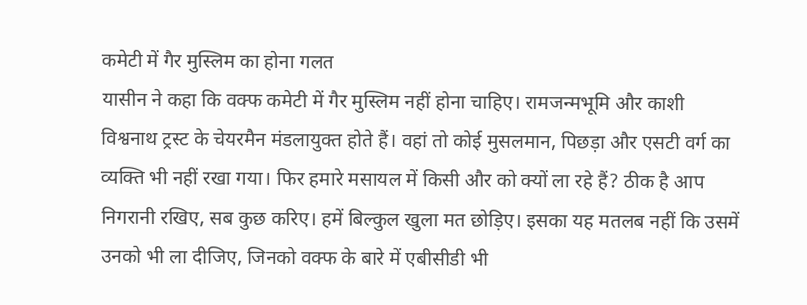कमेटी में गैर मुस्लिम का होना गलत
यासीन ने कहा कि वक्फ कमेटी में गैर मुस्लिम नहीं होना चाहिए। रामजन्मभूमि और काशी विश्वनाथ ट्रस्ट के चेयरमैन मंडलायुक्त होते हैं। वहां तो कोई मुसलमान, पिछड़ा और एसटी वर्ग का व्यक्ति भी नहीं रखा गया। फिर हमारे मसायल में किसी और को क्यों ला रहे हैं? ठीक है आप निगरानी रखिए, सब कुछ करिए। हमें बिल्कुल खुला मत छोड़िए। इसका यह मतलब नहीं कि उसमें उनको भी ला दीजिए, जिनको वक्फ के बारे में एबीसीडी भी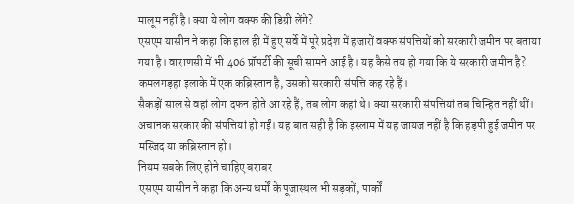मालूम नहीं है। क्या ये लोग वक्फ की डिग्री लेंगे?
एसएम यासीन ने कहा कि हाल ही में हुए सर्वे में पूरे प्रदेश में हजारों वक्फ संपत्तियों को सरकारी जमीन पर बताया गया है। वाराणसी में भी 406 प्रॉपर्टी की सूची सामने आई है। यह कैसे तय हो गया कि ये सरकारी जमीन है? कमलगड़हा इलाके में एक कब्रिस्तान है, उसको सरकारी संपत्ति कह रहे हैं।
सैकड़ों साल से वहां लोग दफन होते आ रहे हैं, तब लोग कहां थे। क्या सरकारी संपत्तियां तब चिन्हित नहीं थीं। अचानक सरकार की संपत्तियां हो गईं। यह बात सही है कि इस्लाम में यह जायज नहीं है कि हड़पी हुई जमीन पर मस्जिद या कब्रिस्तान हो।
नियम सबके लिए होने चाहिए बराबर
एसएम यासीन ने कहा कि अन्य धर्मों के पूजास्थल भी सड़कों, पार्कों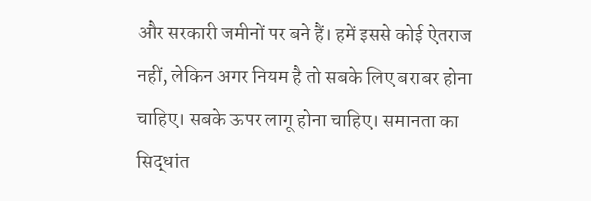और सरकारी जमीनों पर बने हैं। हमें इससे कोई ऐतराज नहीं, लेकिन अगर नियम है तो सबके लिए बराबर होना चाहिए। सबके ऊपर लागू होना चाहिए। समानता का सिद्धांत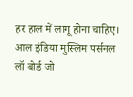हर हाल में लागू होना चाहिए। आल इंडिया मुस्लिम पर्सनल लॉ बोर्ड जो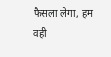फैसला लेगा, हम वही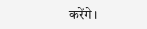करेंगे।